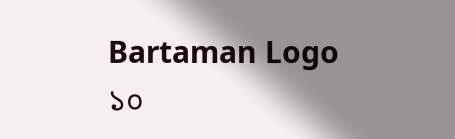Bartaman Logo
১০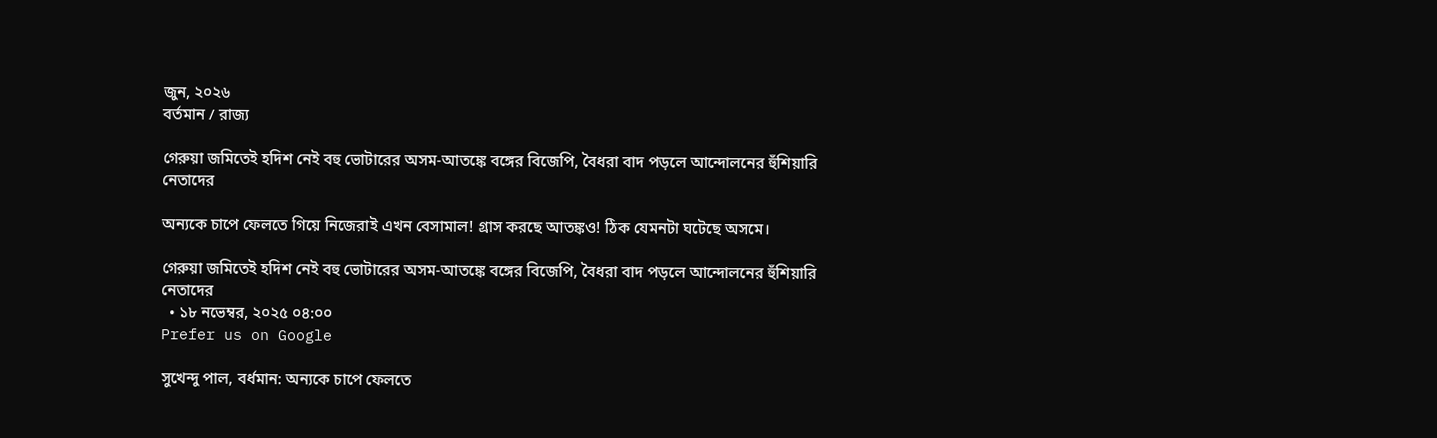জুন, ২০২৬
বর্তমান / রাজ্য

গেরুয়া জমিতেই হদিশ নেই বহু ভোটারের অসম-আতঙ্কে বঙ্গের বিজেপি, বৈধরা বাদ পড়লে আন্দোলনের হুঁশিয়ারি নেতাদের

অন্যকে চাপে ফেলতে গিয়ে নিজেরাই এখন বেসামাল! গ্রাস করছে আতঙ্কও! ঠিক যেমনটা ঘটেছে অসমে।

গেরুয়া জমিতেই হদিশ নেই বহু ভোটারের অসম-আতঙ্কে বঙ্গের বিজেপি, বৈধরা বাদ পড়লে আন্দোলনের হুঁশিয়ারি নেতাদের
  • ১৮ নভেম্বর, ২০২৫ ০৪:০০
Prefer us on Google

সুখেন্দু পাল, বর্ধমান: অন্যকে চাপে ফেলতে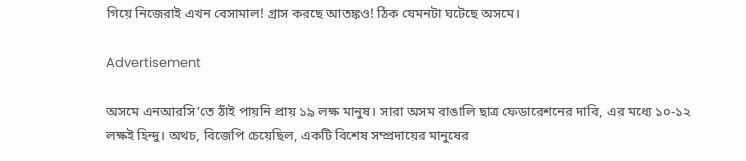গিয়ে নিজেরাই এখন বেসামাল! গ্রাস করছে আতঙ্কও! ঠিক যেমনটা ঘটেছে অসমে।

Advertisement

অসমে এনআরসি’তে ঠাঁই পায়নি প্রায় ১৯ লক্ষ মানুষ। সারা অসম বাঙালি ছাত্র ফেডারেশনের দাবি, এর মধ্যে ১০-১২ লক্ষই হিন্দু। অথচ, বিজেপি চেয়েছিল, একটি বিশেষ সম্প্রদায়ের মানুষের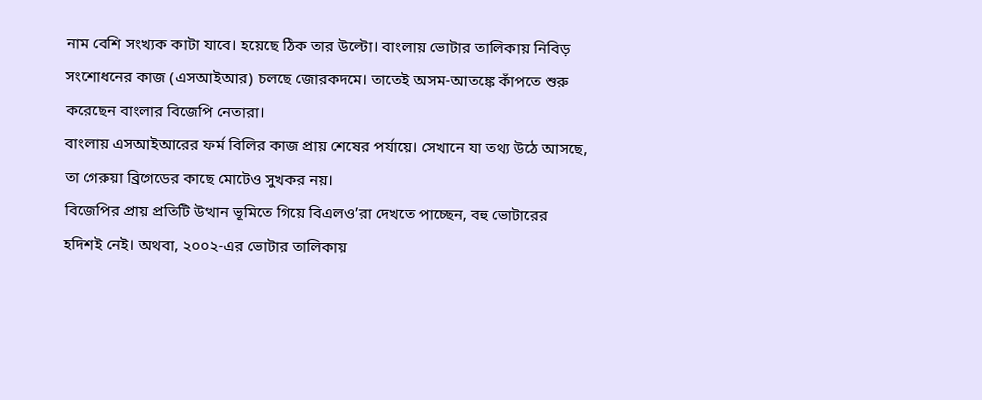নাম বেশি সংখ্যক কাটা যাবে। হয়েছে ঠিক তার উল্টো। বাংলায় ভোটার তালিকায় নিবিড় সংশোধনের কাজ (এসআইআর) চলছে জোরকদমে। তাতেই অসম-আতঙ্কে কাঁপতে শুরু করেছেন বাংলার বিজেপি নেতারা।
বাংলায় এসআইআরের ফর্ম বিলির কাজ প্রায় শেষের পর্যায়ে। সেখানে যা তথ্য উঠে আসছে, তা গেরুয়া ব্রিগেডের কাছে মোটেও সুখকর নয়।
বিজেপির প্রায় প্রতিটি উত্থান ভূমিতে গিয়ে বিএলও’রা দেখতে পাচ্ছেন, বহু ভোটারের হদিশই নেই। অথবা, ২০০২-এর ভোটার তালিকায়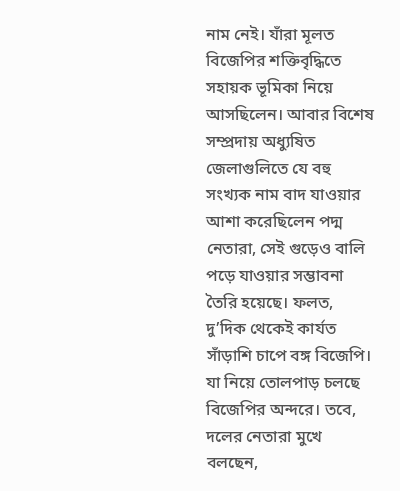নাম নেই। যাঁরা মূলত বিজেপির শক্তিবৃদ্ধিতে সহায়ক ভূমিকা নিয়ে আসছিলেন। আবার বিশেষ সম্প্রদায় অধ্যুষিত জেলাগুলিতে যে বহু সংখ্যক নাম বাদ যাওয়ার আশা করেছিলেন পদ্ম নেতারা, সেই গুড়েও বালি পড়ে যাওয়ার সম্ভাবনা তৈরি হয়েছে। ফলত, দু’দিক থেকেই কার্যত সাঁড়াশি চাপে বঙ্গ বিজেপি। যা নিয়ে তোলপাড় চলছে বিজেপির অন্দরে। তবে, দলের নেতারা মুখে বলছেন,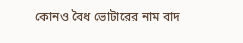কোনও বৈধ ভোটারের নাম বাদ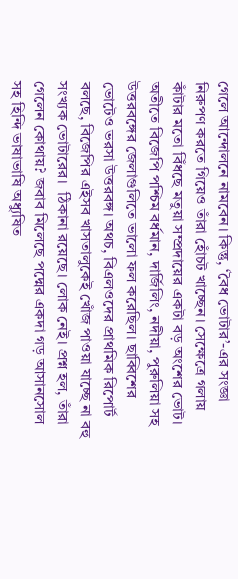গেলে আন্দোলনে নামবেন। কিন্তু, ‘বৈধ ভোটার’-এর সংজ্ঞা নিরুপণ করতে গিয়েও তাঁরা হোঁচট খাচ্ছেন। সেক্ষেত্রে গলায় কাঁটার মতো বিঁধছে মতুয়া সম্প্রদায়ের একটা বড় অংশের ভোট।
অতীতে বিজেপি পশ্চিম বর্ধমান, দার্জিলিং, নদীয়া, পুরুলিয়া সহ উত্তরবঙ্গের জেলাগুলিতে ভালো ফল করেছিল। ছাব্বিশের ভোটেও ভরসা উত্তরবঙ্গ। অথচ, বিএলওদের প্রাথমিক রিপোর্ট বলছে, বিজেপির এইসব খাসতালুকেই খোঁজ পাওয়া যাচ্ছে না বহু সংখ্যক ভোটারের।  ঠিকানা রয়েছে। লোক নেই। প্রশ্ন হল, তাঁরা গেলেন কোথায়? জবাব মিলেছে পদ্মের একদা গড় আসানসোল সহ হিন্দি ভাষাভাষি অধ্যুষিত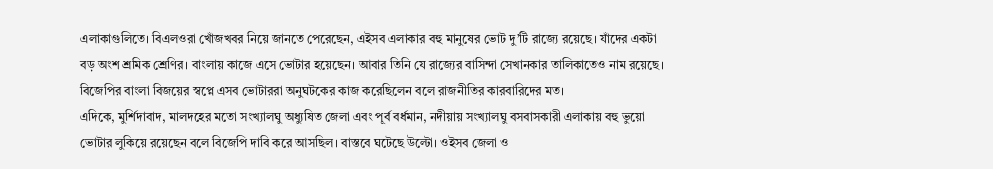এলাকাগুলিতে। বিএলওরা খোঁজখবর নিয়ে জানতে পেরেছেন, এইসব এলাকার বহু মানুষের ভোট দু’টি রাজ্যে রয়েছে। যাঁদের একটা বড় অংশ শ্রমিক শ্রেণির। বাংলায় কাজে এসে ভোটার হয়েছেন। আবার তিনি যে রাজ্যের বাসিন্দা সেখানকার তালিকাতেও নাম রয়েছে। বিজেপির বাংলা বিজয়ের স্বপ্নে এসব ভোটাররা অনুঘটকের কাজ করেছিলেন বলে রাজনীতির কারবারিদের মত।
এদিকে, মুর্শিদাবাদ, মালদহের মতো সংখ্যালঘু অধ্যুষিত জেলা এবং পূর্ব বর্ধমান, নদীয়ায় সংখ্যালঘু বসবাসকারী এলাকায় বহু ভুয়ো ভোটার লুকিয়ে রয়েছেন বলে বিজেপি দাবি করে আসছিল। বাস্তবে ঘটেছে উল্টো। ওইসব জেলা ও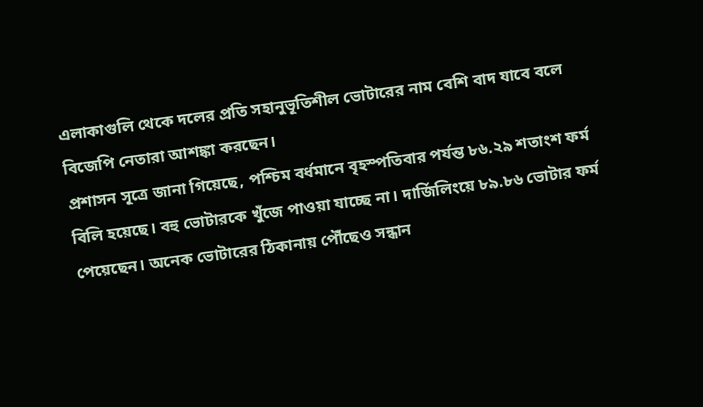এলাকাগুলি থেকে দলের প্রতি সহানুভূতিশীল ভোটারের নাম বেশি বাদ যাবে বলে বিজেপি নেতারা আশঙ্কা করছেন।
প্রশাসন সূত্রে জানা গিয়েছে, পশ্চিম বর্ধমানে বৃহস্পতিবার পর্যন্ত ৮৬.২৯ শতাংশ ফর্ম বিলি হয়েছে। বহু ভোটারকে খুঁজে পাওয়া যাচ্ছে না। দার্জিলিংয়ে ৮৯.৮৬ ভোটার ফর্ম পেয়েছেন। অনেক ভোটারের ঠিকানায় পৌঁছেও সন্ধান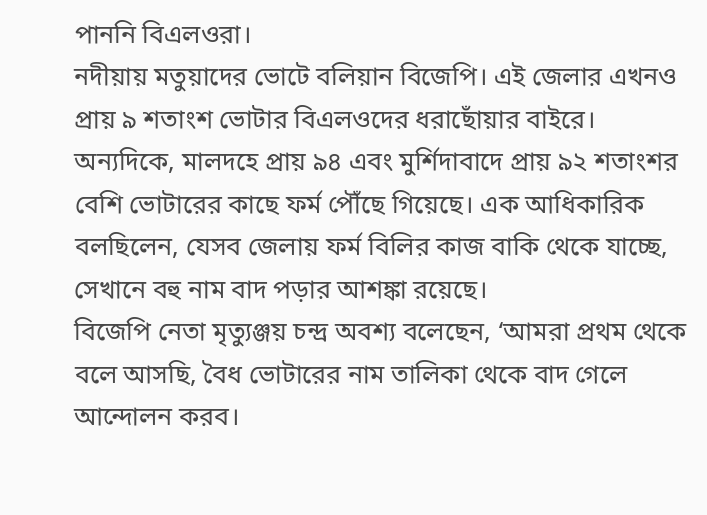পাননি বিএলওরা।
নদীয়ায় মতুয়াদের ভোটে বলিয়ান বিজেপি। এই জেলার এখনও প্রায় ৯ শতাংশ ভোটার বিএলওদের ধরাছোঁয়ার বাইরে। অন্যদিকে, মালদহে প্রায় ৯৪ এবং মুর্শিদাবাদে প্রায় ৯২ শতাংশর বেশি ভোটারের কাছে ফর্ম পৌঁছে গিয়েছে। এক আধিকারিক বলছিলেন, যেসব জেলায় ফর্ম বিলির কাজ বাকি থেকে যাচ্ছে, সেখানে বহু নাম বাদ পড়ার আশঙ্কা রয়েছে।
বিজেপি নেতা মৃত্যুঞ্জয় চন্দ্র অবশ্য বলেছেন, ‘আমরা প্রথম থেকে বলে আসছি, বৈধ ভোটারের নাম তালিকা থেকে বাদ গেলে আন্দোলন করব।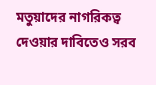মতুয়াদের নাগরিকত্ব দেওয়ার দাবিতেও সরব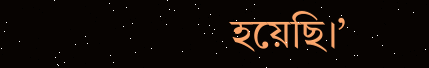হয়েছি।’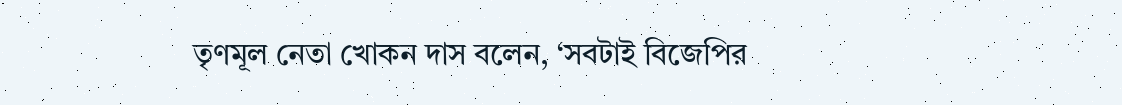তৃণমূল নেতা খোকন দাস বলেন, ‘সবটাই বিজেপির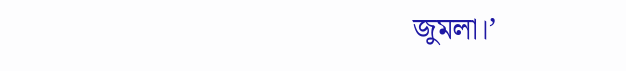জুমলা।’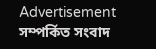Advertisement
সম্পর্কিত সংবাদ